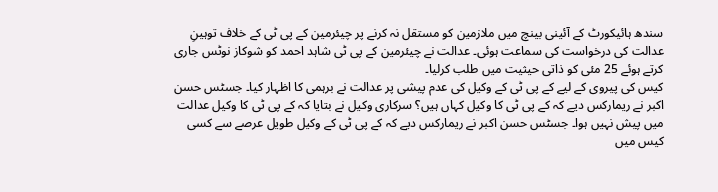سندھ ہائیکورٹ کے آئینی بینچ میں ملازمین کو مستقل نہ کرنے پر چیئرمین کے پی ٹی کے خلاف توہینِ عدالت کی درخواست کی سماعت ہوئی۔ عدالت نے چیئرمین کے پی ٹی شاہد احمد کو شوکاز نوٹس جاری کرتے ہوئے 25 مئی کو ذاتی حیثیت میں طلب کرلیا۔
کیس کی پیروی کے لیے کے پی ٹی کے وکیل کی عدم پیشی پر عدالت نے برہمی کا اظہار کیا۔ جسٹس حسن اکبر نے ریمارکس دیے کہ کے پی ٹی کا وکیل کہاں ہیں؟ سرکاری وکیل نے بتایا کہ کے پی ٹی کا وکیل عدالت میں پیش نہیں ہوا۔ جسٹس حسن اکبر نے ریمارکس دیے کہ کے پی ٹی کے وکیل طویل عرصے سے کسی کیس میں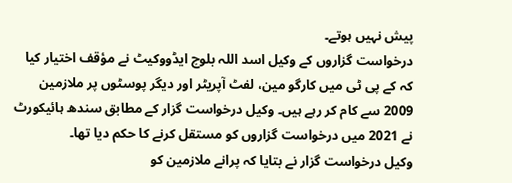پیش نہیں ہوتے۔
درخواست گزاروں کے وکیل اسد اللہ بلوچ ایڈووکیٹ نے مؤقف اختیار کیا کہ کے پی ٹی میں کارگو مین، لفٹ آپریٹر اور دیگر پوسٹوں پر ملازمین 2009 سے کام کر رہے ہیں۔ وکیل درخواست گزار کے مطابق سندھ ہائیکورٹ نے 2021 میں درخواست گزاروں کو مستقل کرنے کا حکم دیا تھا۔
وکیل درخواست گزار نے بتایا کہ پرانے ملازمین کو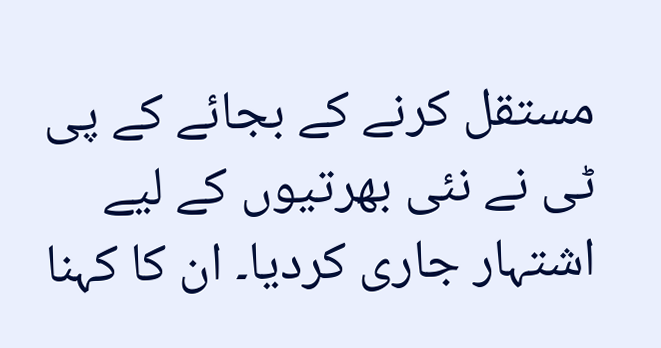مستقل کرنے کے بجائے کے پی ٹی نے نئی بھرتیوں کے لیے اشتہار جاری کردیا۔ ان کا کہنا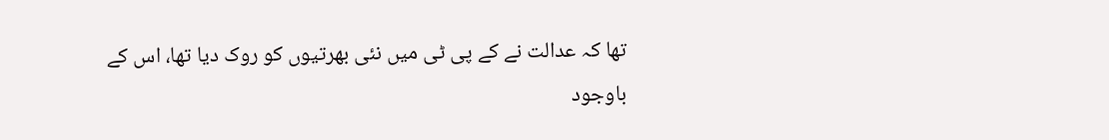تھا کہ عدالت نے کے پی ٹی میں نئی بھرتیوں کو روک دیا تھا، اس کے باوجود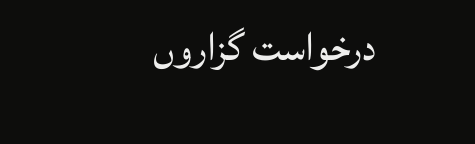درخواست گزاروں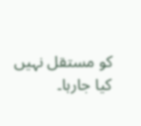کو مستقل نہیں کیا جارہا۔